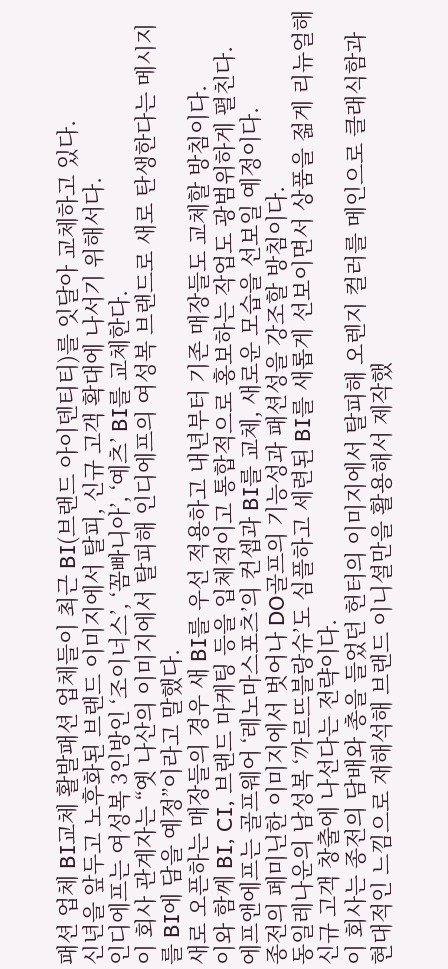패션 업체 BI교체 활발패션 업체들이 최근 BI(브랜드 아이덴티티)를 잇달아 교체하고 있다.
신년을 앞두고 노후화된 브랜드 이미지에서 탈피, 신규 고객 확대에 나서기 위해서다.
인디에프는 여성복 3인방인 ‘조이너스’, ‘꼼빠니아’, ‘예츠’ BI를 교체한다.
이 회사 관계자는 “옛 나산의 이미지에서 탈피해 인디에프의 여성복 브랜드로 새로 탄생한다는 메시지를 BI에 담을 예정”이라고 말했다.
새로 오픈하는 매장들의 경우 새 BI를 우선 적용하고 내년부터 기존 매장들도 교체할 방침이다.
이와 함께 BI, CI, 브랜드 마케팅 등을 입체적이고 통합적으로 홍보하는 작업도 광범위하게 펼친다.
에프앤에프는 골프웨어 ‘레노마스포츠’의 컨셉과 BI를 교체, 새로운 모습을 선보일 예정이다.
종전의 페미닌한 이미지에서 벗어나 DO골프의 기능성과 패션성을 강조할 방침이다.
동일레나운의 남성복 ‘까르뜨블랑슈’도 심플하고 세련된 BI를 새롭게 선보이면서 상품을 젊게 리뉴얼해 신규 고객 창출에 나선다는 전략이다.
이 회사는 종전의 담배와 총을 들었던 헌터의 이미지에서 탈피해 오렌지 컬러를 메인으로 클래식함과 현대적인 느낌으로 재해석해 브랜드 이니셜만을 활용해서 제작했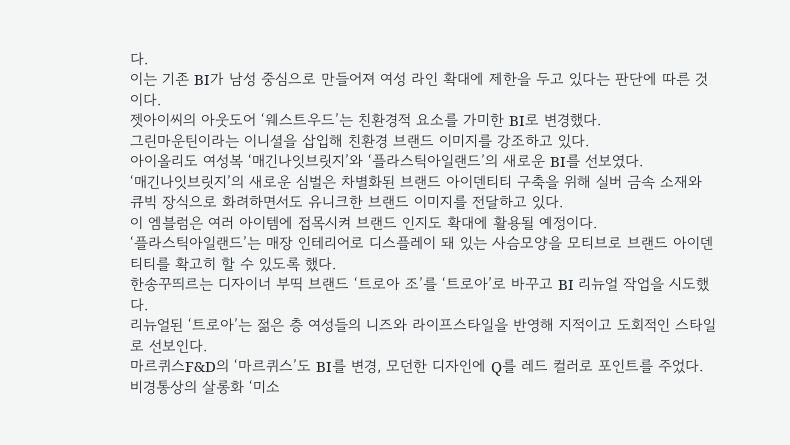다.
이는 기존 BI가 남성 중심으로 만들어져 여성 라인 확대에 제한을 두고 있다는 판단에 따른 것이다.
젯아이씨의 아웃도어 ‘웨스트우드’는 친환경적 요소를 가미한 BI로 변경했다.
그린마운틴이라는 이니셜을 삽입해 친환경 브랜드 이미지를 강조하고 있다.
아이올리도 여성복 ‘매긴나잇브릿지’와 ‘플라스틱아일랜드’의 새로운 BI를 선보였다.
‘매긴나잇브릿지’의 새로운 심벌은 차별화된 브랜드 아이덴티티 구축을 위해 실버 금속 소재와 큐빅 장식으로 화려하면서도 유니크한 브랜드 이미지를 전달하고 있다.
이 엠블럼은 여러 아이템에 접목시켜 브랜드 인지도 확대에 활용될 예정이다.
‘플라스틱아일랜드’는 매장 인테리어로 디스플레이 돼 있는 사슴모양을 모티브로 브랜드 아이덴티티를 확고히 할 수 있도록 했다.
한송꾸띄르는 디자이너 부띡 브랜드 ‘트로아 조’를 ‘트로아’로 바꾸고 BI 리뉴얼 작업을 시도했다.
리뉴얼된 ‘트로아’는 젊은 층 여성들의 니즈와 라이프스타일을 반영해 지적이고 도회적인 스타일로 선보인다.
마르퀴스F&D의 ‘마르퀴스’도 BI를 변경, 모던한 디자인에 Q를 레드 컬러로 포인트를 주었다.
비경통상의 살롱화 ‘미소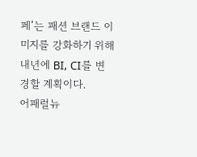페’는 패션 브랜드 이미지를 강화하기 위해 내년에 BI, CI를 변경할 계획이다.
어패럴뉴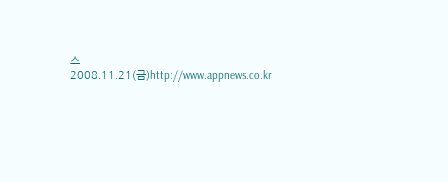스 2008.11.21(금)http://www.appnews.co.kr